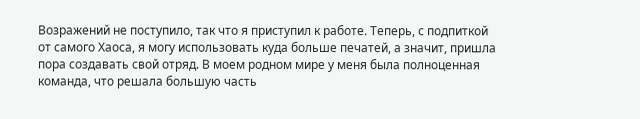Возражений не поступило, так что я приступил к работе. Теперь, с подпиткой от самого Хаоса, я могу использовать куда больше печатей, а значит, пришла пора создавать свой отряд. В моем родном мире у меня была полноценная команда, что решала большую часть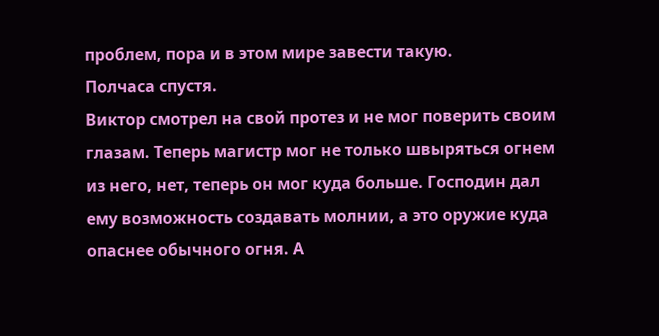проблем, пора и в этом мире завести такую.
Полчаса спустя.
Виктор смотрел на свой протез и не мог поверить своим глазам. Теперь магистр мог не только швыряться огнем из него, нет, теперь он мог куда больше. Господин дал ему возможность создавать молнии, а это оружие куда опаснее обычного огня. А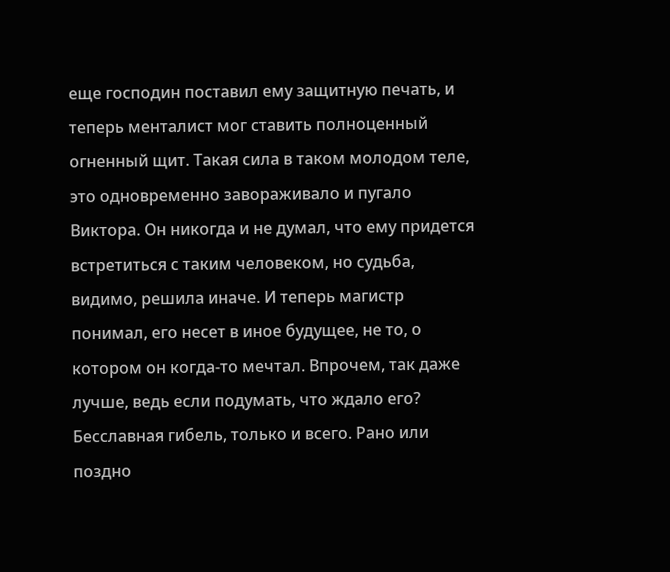еще господин поставил ему защитную печать, и теперь менталист мог ставить полноценный огненный щит. Такая сила в таком молодом теле, это одновременно завораживало и пугало Виктора. Он никогда и не думал, что ему придется встретиться с таким человеком, но судьба, видимо, решила иначе. И теперь магистр понимал, его несет в иное будущее, не то, о котором он когда‑то мечтал. Впрочем, так даже лучше, ведь если подумать, что ждало его? Бесславная гибель, только и всего. Рано или поздно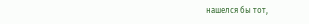нашелся бы тот,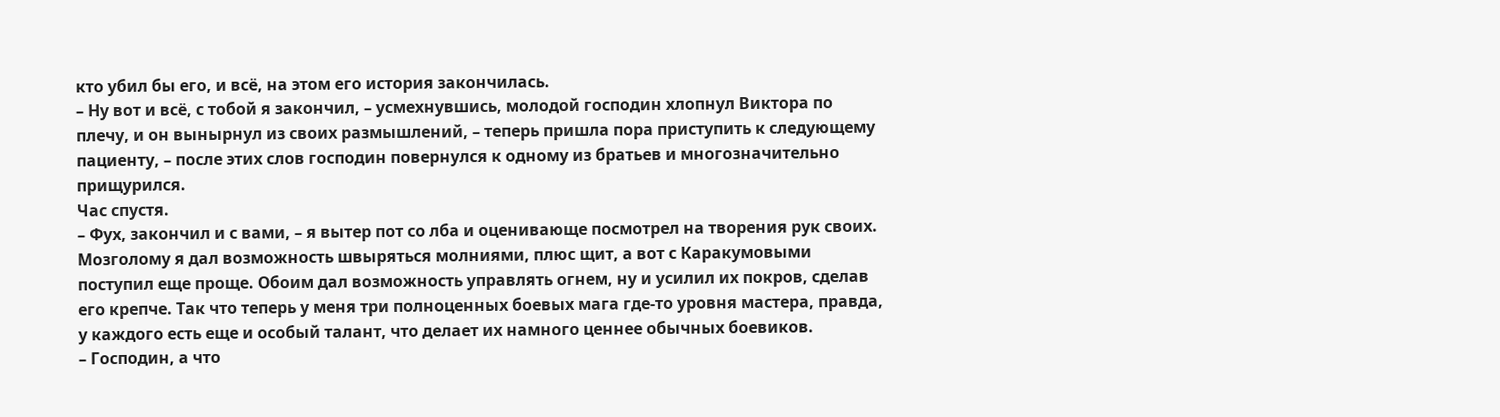кто убил бы его, и всё, на этом его история закончилась.
– Ну вот и всё, с тобой я закончил, – усмехнувшись, молодой господин хлопнул Виктора по плечу, и он вынырнул из своих размышлений, – теперь пришла пора приступить к следующему пациенту, – после этих слов господин повернулся к одному из братьев и многозначительно прищурился.
Час спустя.
– Фух, закончил и с вами, – я вытер пот со лба и оценивающе посмотрел на творения рук своих.
Мозголому я дал возможность швыряться молниями, плюс щит, а вот с Каракумовыми поступил еще проще. Обоим дал возможность управлять огнем, ну и усилил их покров, сделав его крепче. Так что теперь у меня три полноценных боевых мага где‑то уровня мастера, правда, у каждого есть еще и особый талант, что делает их намного ценнее обычных боевиков.
– Господин, а что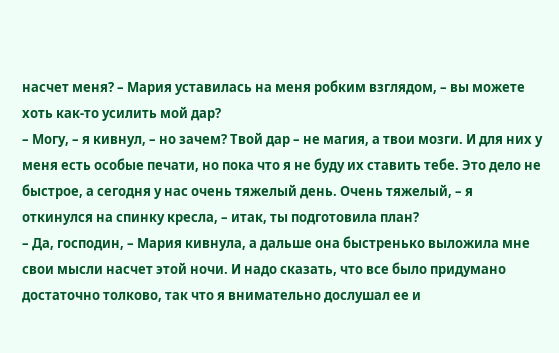насчет меня? – Мария уставилась на меня робким взглядом, – вы можете хоть как‑то усилить мой дар?
– Могу, – я кивнул, – но зачем? Твой дар – не магия, а твои мозги. И для них у меня есть особые печати, но пока что я не буду их ставить тебе. Это дело не быстрое, а сегодня у нас очень тяжелый день. Очень тяжелый, – я откинулся на спинку кресла, – итак, ты подготовила план?
– Да, господин, – Мария кивнула, а дальше она быстренько выложила мне свои мысли насчет этой ночи. И надо сказать, что все было придумано достаточно толково, так что я внимательно дослушал ее и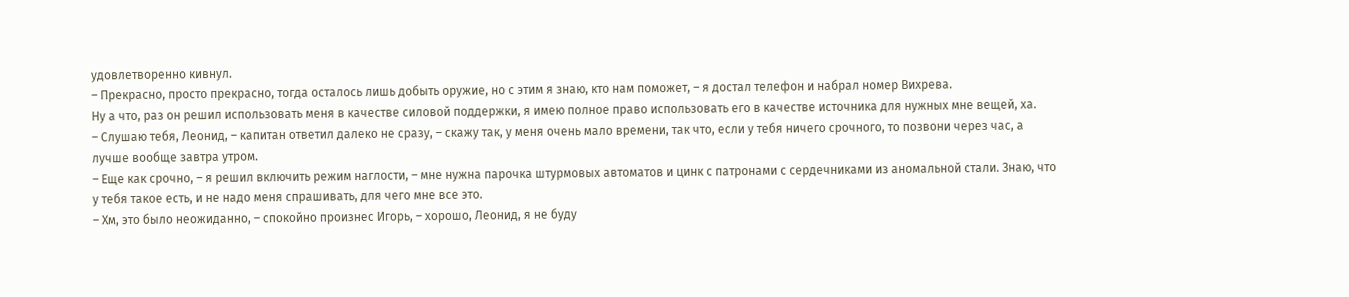удовлетворенно кивнул.
– Прекрасно, просто прекрасно, тогда осталось лишь добыть оружие, но с этим я знаю, кто нам поможет, – я достал телефон и набрал номер Вихрева.
Ну а что, раз он решил использовать меня в качестве силовой поддержки, я имею полное право использовать его в качестве источника для нужных мне вещей, ха.
– Слушаю тебя, Леонид, – капитан ответил далеко не сразу, – скажу так, у меня очень мало времени, так что, если у тебя ничего срочного, то позвони через час, а лучше вообще завтра утром.
– Еще как срочно, – я решил включить режим наглости, – мне нужна парочка штурмовых автоматов и цинк с патронами с сердечниками из аномальной стали. Знаю, что у тебя такое есть, и не надо меня спрашивать, для чего мне все это.
– Хм, это было неожиданно, – спокойно произнес Игорь, – хорошо, Леонид, я не буду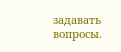задавать вопросы.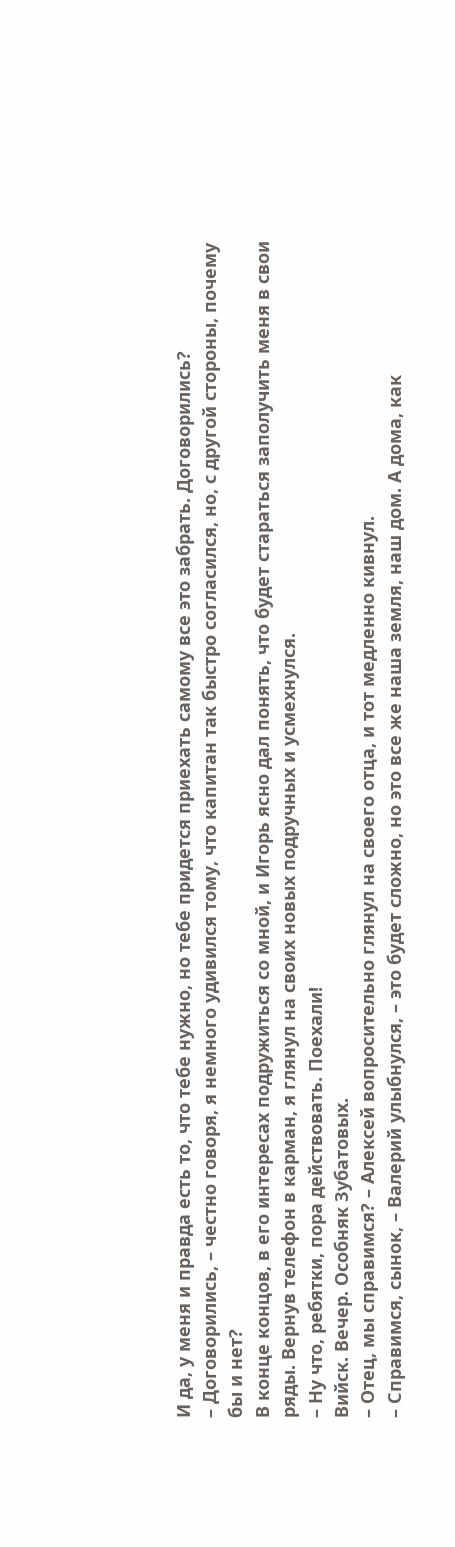И да, у меня и правда есть то, что тебе нужно, но тебе придется приехать самому все это забрать. Договорились?
– Договорились, – честно говоря, я немного удивился тому, что капитан так быстро согласился, но, с другой стороны, почему бы и нет?
В конце концов, в его интересах подружиться со мной, и Игорь ясно дал понять, что будет стараться заполучить меня в свои ряды. Вернув телефон в карман, я глянул на своих новых подручных и усмехнулся.
– Ну что, ребятки, пора действовать. Поехали!
Вийск. Вечер. Особняк Зубатовых.
– Отец, мы справимся? – Алексей вопросительно глянул на своего отца, и тот медленно кивнул.
– Справимся, сынок, – Валерий улыбнулся, – это будет сложно, но это все же наша земля, наш дом. А дома, как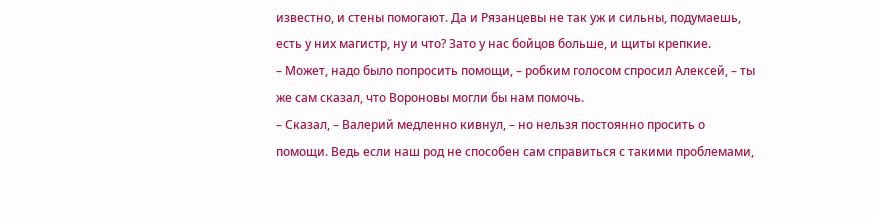известно, и стены помогают. Да и Рязанцевы не так уж и сильны, подумаешь, есть у них магистр, ну и что? Зато у нас бойцов больше, и щиты крепкие.
– Может, надо было попросить помощи, – робким голосом спросил Алексей, – ты же сам сказал, что Вороновы могли бы нам помочь.
– Сказал, – Валерий медленно кивнул, – но нельзя постоянно просить о помощи. Ведь если наш род не способен сам справиться с такими проблемами,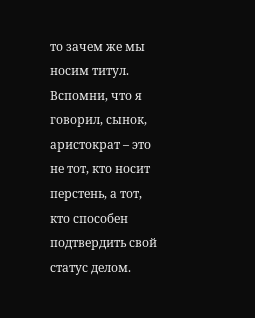то зачем же мы носим титул. Вспомни, что я говорил, сынок, аристократ – это не тот, кто носит перстень, а тот, кто способен подтвердить свой статус делом.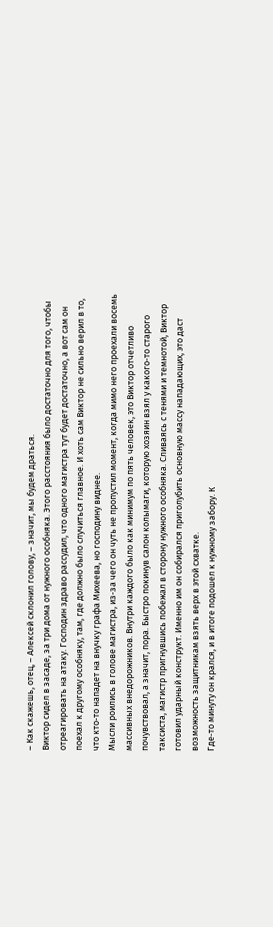– Как скажешь, отец, – Алексей склонил голову, – значит, мы будем драться.
Виктор сидел в засаде, за три дома от нужного особняка. Этого расстояния было достаточно для того, чтобы отреагировать на атаку. Господин здраво рассудил, что одного магистра тут будет достаточно, а вот сам он поехал к другому особняку, там, где должно было случиться главное. И хоть сам Виктор не сильно верил в то, что кто‑то нападет на внучку графа Михеева, но господину виднее.
Мысли роились в голове магистра, из‑за чего он чуть не пропустил момент, когда мимо него проехали восемь массивных внедорожников. Внутри каждого было как минимум по пять человек, это Виктор отчетливо почувствовал, а значит, пора. Быстро покинув салон колымаги, которую хозяин взял у какого‑то старого таксиста, магистр пригнувшись побежал в сторону нужного особняка. Сливаясь с тенями и темнотой, Виктор готовил ударный конструкт. Именно им он собирался приголубить основную массу нападающих, это даст возможность защитникам взять верх в этой схватке.
Где‑то минуту он крался, и в итоге подошел к нужному забору. К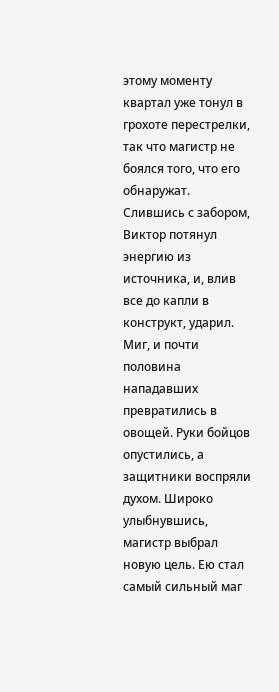этому моменту квартал уже тонул в грохоте перестрелки, так что магистр не боялся того, что его обнаружат. Слившись с забором, Виктор потянул энергию из источника, и, влив все до капли в конструкт, ударил. Миг, и почти половина нападавших превратились в овощей. Руки бойцов опустились, а защитники воспряли духом. Широко улыбнувшись, магистр выбрал новую цель. Ею стал самый сильный маг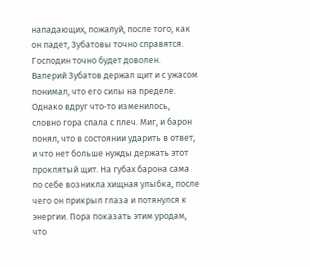нападающих, пожалуй, после того, как он падет, Зубатовы точно справятся. Господин точно будет доволен.
Валерий Зубатов держал щит и с ужасом понимал, что его силы на пределе. Однако вдруг что‑то изменилось, словно гора спала с плеч. Миг, и барон понял, что в состоянии ударить в ответ, и что нет больше нужды держать этот проклятый щит. На губах барона сама по себе возникла хищная улыбка, после чего он прикрыл глаза и потянулся к энергии. Пора показать этим уродам, что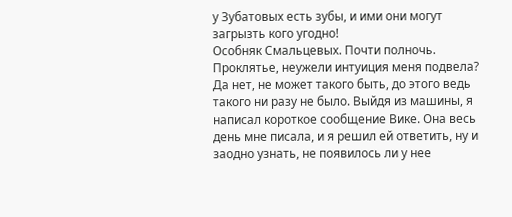у Зубатовых есть зубы, и ими они могут загрызть кого угодно!
Особняк Смальцевых. Почти полночь.
Проклятье, неужели интуиция меня подвела? Да нет, не может такого быть, до этого ведь такого ни разу не было. Выйдя из машины, я написал короткое сообщение Вике. Она весь день мне писала, и я решил ей ответить, ну и заодно узнать, не появилось ли у нее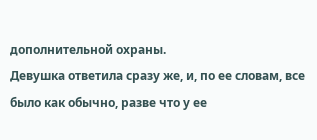дополнительной охраны.
Девушка ответила сразу же, и, по ее словам, все было как обычно, разве что у ее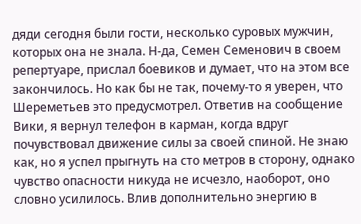дяди сегодня были гости, несколько суровых мужчин, которых она не знала. Н‑да, Семен Семенович в своем репертуаре, прислал боевиков и думает, что на этом все закончилось. Но как бы не так, почему‑то я уверен, что Шереметьев это предусмотрел. Ответив на сообщение Вики, я вернул телефон в карман, когда вдруг почувствовал движение силы за своей спиной. Не знаю как, но я успел прыгнуть на сто метров в сторону, однако чувство опасности никуда не исчезло, наоборот, оно словно усилилось. Влив дополнительно энергию в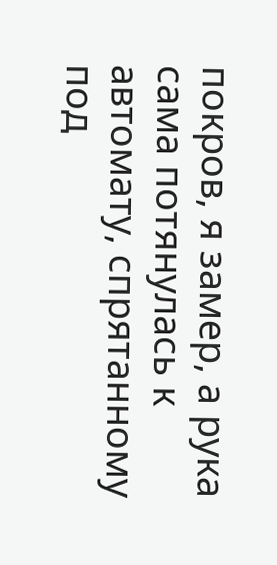покров, я замер, а рука сама потянулась к автомату, спрятанному под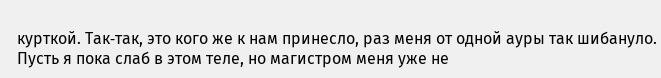курткой. Так‑так, это кого же к нам принесло, раз меня от одной ауры так шибануло. Пусть я пока слаб в этом теле, но магистром меня уже не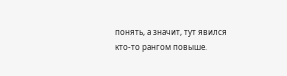понять, а значит, тут явился кто‑то рангом повыше.